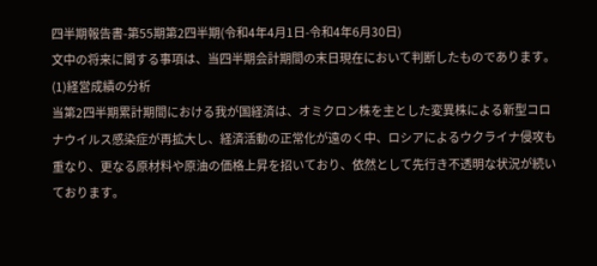四半期報告書-第55期第2四半期(令和4年4月1日-令和4年6月30日)
文中の将来に関する事項は、当四半期会計期間の末日現在において判断したものであります。
(1)経営成績の分析
当第2四半期累計期間における我が国経済は、オミクロン株を主とした変異株による新型コロナウイルス感染症が再拡大し、経済活動の正常化が遠のく中、ロシアによるウクライナ侵攻も重なり、更なる原材料や原油の価格上昇を招いており、依然として先行き不透明な状況が続いております。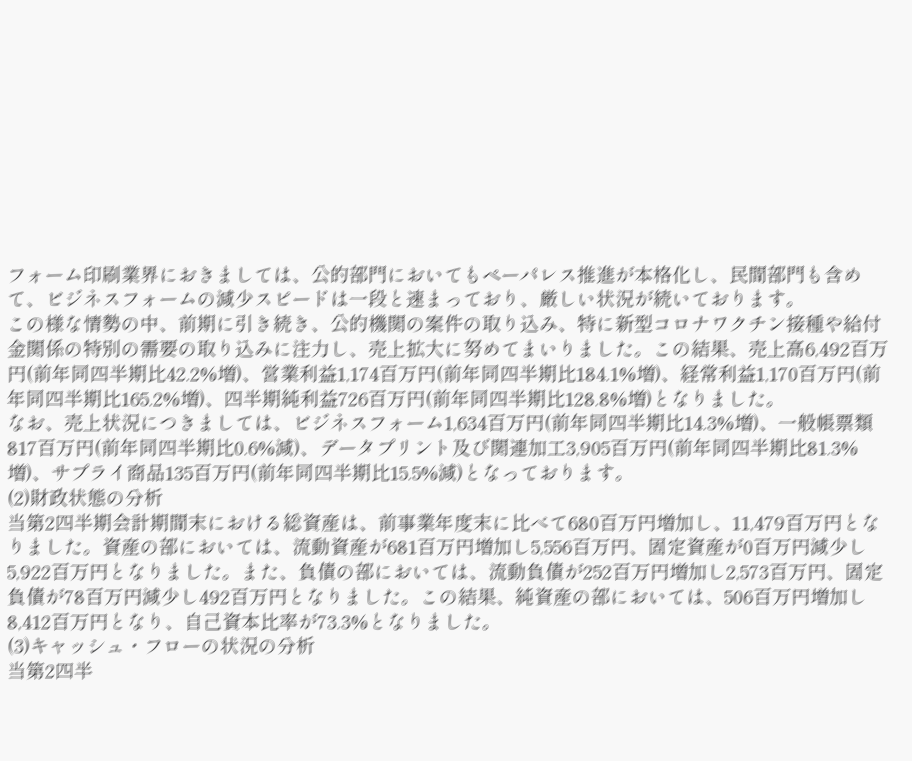フォーム印刷業界におきましては、公的部門においてもペーパレス推進が本格化し、民間部門も含めて、ビジネスフォームの減少スピードは一段と速まっており、厳しい状況が続いております。
この様な情勢の中、前期に引き続き、公的機関の案件の取り込み、特に新型コロナワクチン接種や給付金関係の特別の需要の取り込みに注力し、売上拡大に努めてまいりました。この結果、売上高6,492百万円(前年同四半期比42.2%増)、営業利益1,174百万円(前年同四半期比184.1%増)、経常利益1,170百万円(前年同四半期比165.2%増)、四半期純利益726百万円(前年同四半期比128.8%増)となりました。
なお、売上状況につきましては、ビジネスフォーム1,634百万円(前年同四半期比14.3%増)、一般帳票類817百万円(前年同四半期比0.6%減)、データプリント及び関連加工3,905百万円(前年同四半期比81.3%増)、サプライ商品135百万円(前年同四半期比15.5%減)となっております。
(2)財政状態の分析
当第2四半期会計期間末における総資産は、前事業年度末に比べて680百万円増加し、11,479百万円となりました。資産の部においては、流動資産が681百万円増加し5,556百万円、固定資産が0百万円減少し5,922百万円となりました。また、負債の部においては、流動負債が252百万円増加し2,573百万円、固定負債が78百万円減少し492百万円となりました。この結果、純資産の部においては、506百万円増加し8,412百万円となり、自己資本比率が73.3%となりました。
(3)キャッシュ・フローの状況の分析
当第2四半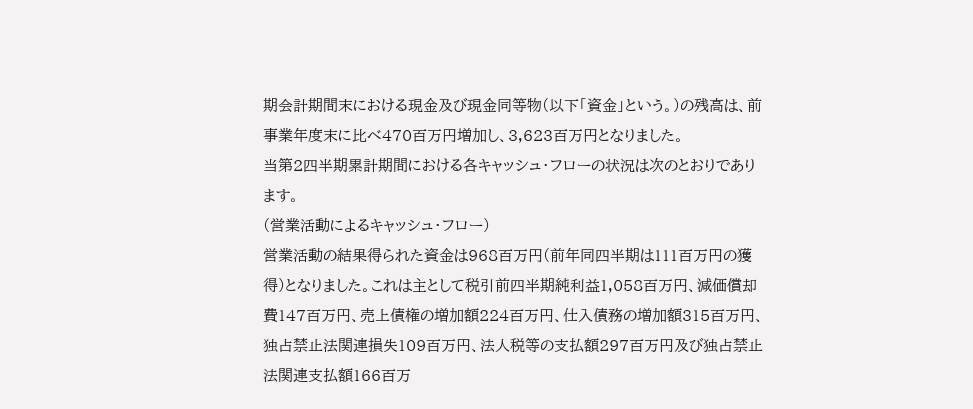期会計期間末における現金及び現金同等物(以下「資金」という。)の残高は、前事業年度末に比べ470百万円増加し、3,623百万円となりました。
当第2四半期累計期間における各キャッシュ・フローの状況は次のとおりであります。
(営業活動によるキャッシュ・フロー)
営業活動の結果得られた資金は968百万円(前年同四半期は111百万円の獲得)となりました。これは主として税引前四半期純利益1,058百万円、減価償却費147百万円、売上債権の増加額224百万円、仕入債務の増加額315百万円、独占禁止法関連損失109百万円、法人税等の支払額297百万円及び独占禁止法関連支払額166百万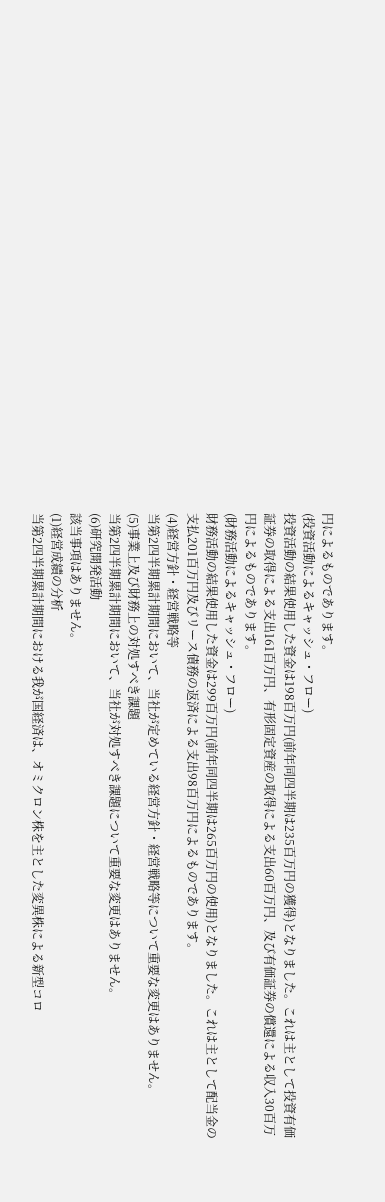円によるものであります。
(投資活動によるキャッシュ・フロー)
投資活動の結果使用した資金は198百万円(前年同四半期は235百万円の獲得)となりました。これは主として投資有価証券の取得による支出161百万円、有形固定資産の取得による支出60百万円、及び有価証券の償還による収入30百万円によるものであります。
(財務活動によるキャッシュ・フロー)
財務活動の結果使用した資金は299百万円(前年同四半期は265百万円の使用)となりました。これは主として配当金の支払201百万円及びリース債務の返済による支出98百万円によるものであります。
(4)経営方針・経営戦略等
当第2四半期累計期間において、当社が定めている経営方針・経営戦略等について重要な変更はありません。
(5)事業上及び財務上の対処すべき課題
当第2四半期累計期間において、当社が対処すべき課題について重要な変更はありません。
(6)研究開発活動
該当事項はありません。
(1)経営成績の分析
当第2四半期累計期間における我が国経済は、オミクロン株を主とした変異株による新型コロ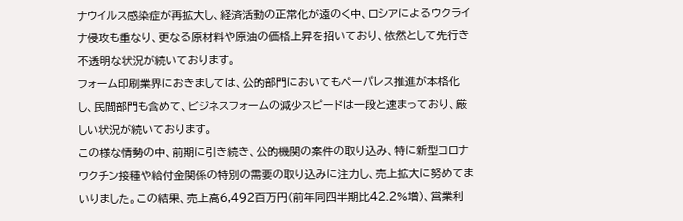ナウイルス感染症が再拡大し、経済活動の正常化が遠のく中、ロシアによるウクライナ侵攻も重なり、更なる原材料や原油の価格上昇を招いており、依然として先行き不透明な状況が続いております。
フォーム印刷業界におきましては、公的部門においてもペーパレス推進が本格化し、民間部門も含めて、ビジネスフォームの減少スピードは一段と速まっており、厳しい状況が続いております。
この様な情勢の中、前期に引き続き、公的機関の案件の取り込み、特に新型コロナワクチン接種や給付金関係の特別の需要の取り込みに注力し、売上拡大に努めてまいりました。この結果、売上高6,492百万円(前年同四半期比42.2%増)、営業利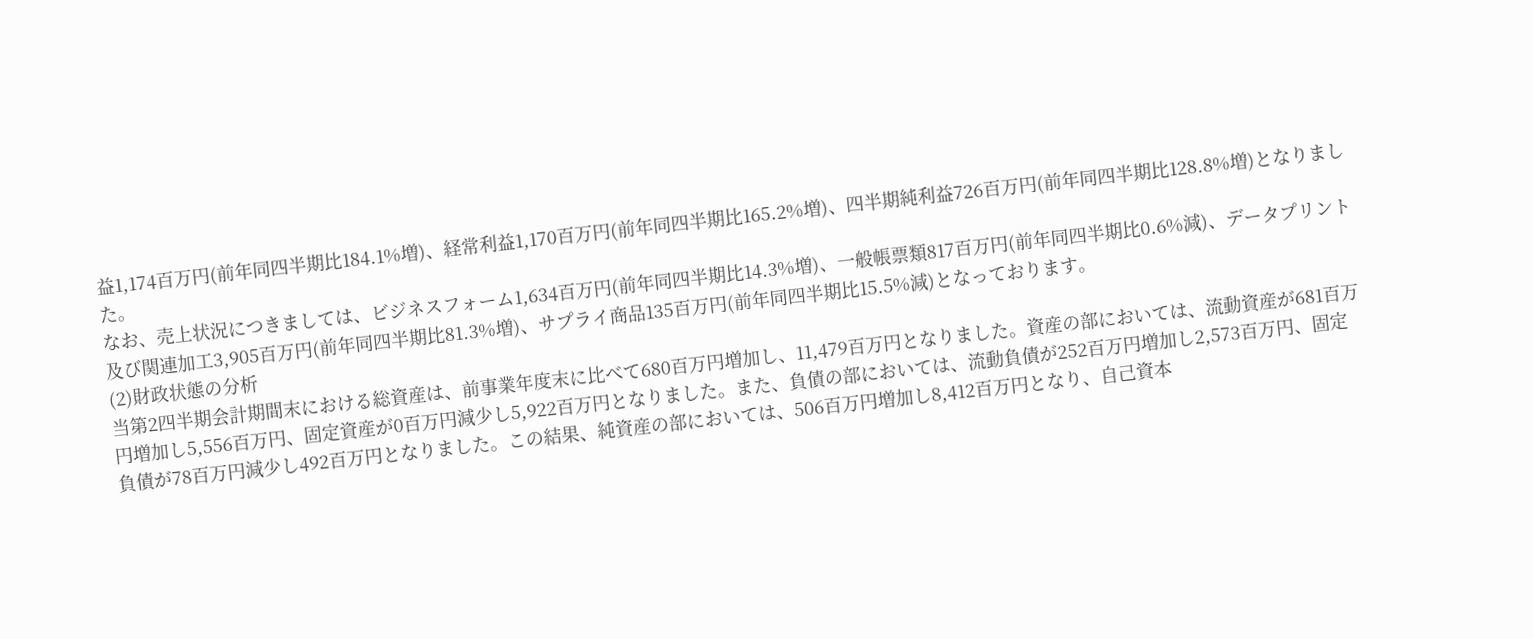益1,174百万円(前年同四半期比184.1%増)、経常利益1,170百万円(前年同四半期比165.2%増)、四半期純利益726百万円(前年同四半期比128.8%増)となりました。
なお、売上状況につきましては、ビジネスフォーム1,634百万円(前年同四半期比14.3%増)、一般帳票類817百万円(前年同四半期比0.6%減)、データプリント及び関連加工3,905百万円(前年同四半期比81.3%増)、サプライ商品135百万円(前年同四半期比15.5%減)となっております。
(2)財政状態の分析
当第2四半期会計期間末における総資産は、前事業年度末に比べて680百万円増加し、11,479百万円となりました。資産の部においては、流動資産が681百万円増加し5,556百万円、固定資産が0百万円減少し5,922百万円となりました。また、負債の部においては、流動負債が252百万円増加し2,573百万円、固定負債が78百万円減少し492百万円となりました。この結果、純資産の部においては、506百万円増加し8,412百万円となり、自己資本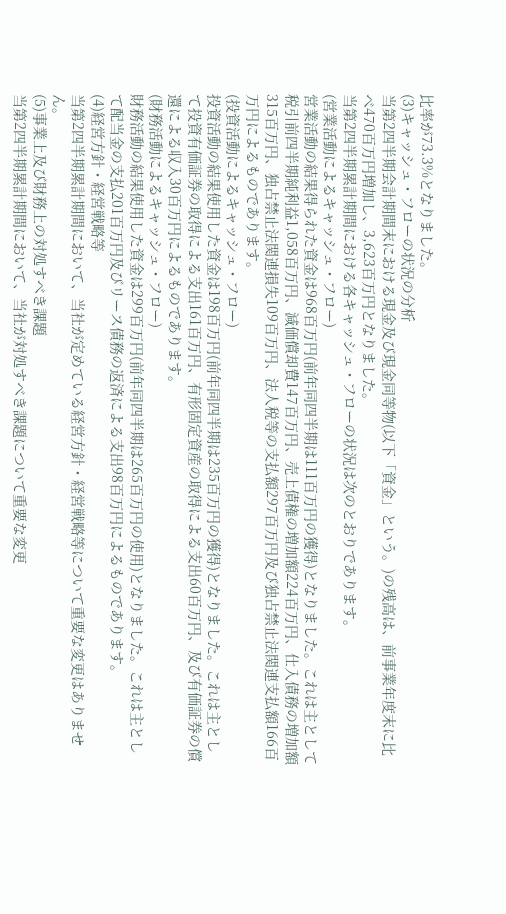比率が73.3%となりました。
(3)キャッシュ・フローの状況の分析
当第2四半期会計期間末における現金及び現金同等物(以下「資金」という。)の残高は、前事業年度末に比べ470百万円増加し、3,623百万円となりました。
当第2四半期累計期間における各キャッシュ・フローの状況は次のとおりであります。
(営業活動によるキャッシュ・フロー)
営業活動の結果得られた資金は968百万円(前年同四半期は111百万円の獲得)となりました。これは主として税引前四半期純利益1,058百万円、減価償却費147百万円、売上債権の増加額224百万円、仕入債務の増加額315百万円、独占禁止法関連損失109百万円、法人税等の支払額297百万円及び独占禁止法関連支払額166百万円によるものであります。
(投資活動によるキャッシュ・フロー)
投資活動の結果使用した資金は198百万円(前年同四半期は235百万円の獲得)となりました。これは主として投資有価証券の取得による支出161百万円、有形固定資産の取得による支出60百万円、及び有価証券の償還による収入30百万円によるものであります。
(財務活動によるキャッシュ・フロー)
財務活動の結果使用した資金は299百万円(前年同四半期は265百万円の使用)となりました。これは主として配当金の支払201百万円及びリース債務の返済による支出98百万円によるものであります。
(4)経営方針・経営戦略等
当第2四半期累計期間において、当社が定めている経営方針・経営戦略等について重要な変更はありません。
(5)事業上及び財務上の対処すべき課題
当第2四半期累計期間において、当社が対処すべき課題について重要な変更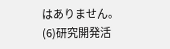はありません。
(6)研究開発活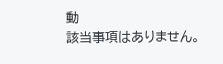動
該当事項はありません。